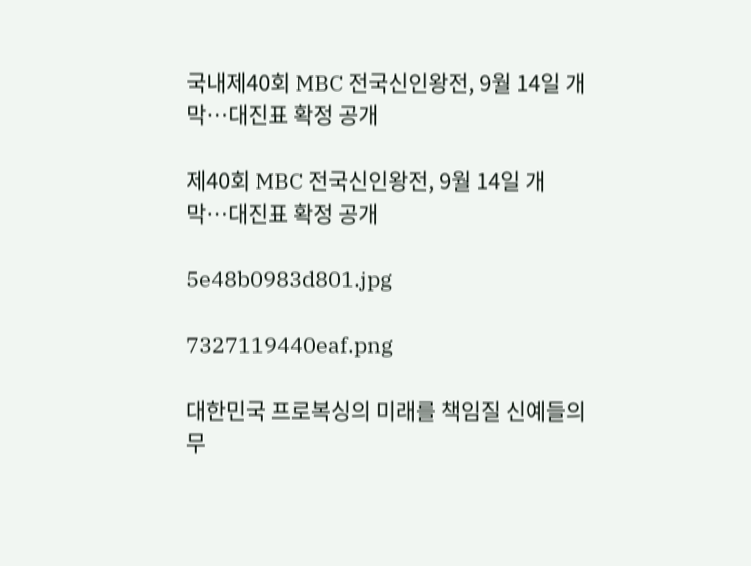국내제40회 MBC 전국신인왕전, 9월 14일 개막…대진표 확정 공개

제40회 MBC 전국신인왕전, 9월 14일 개막…대진표 확정 공개

5e48b0983d801.jpg

7327119440eaf.png

대한민국 프로복싱의 미래를 책임질 신예들의 무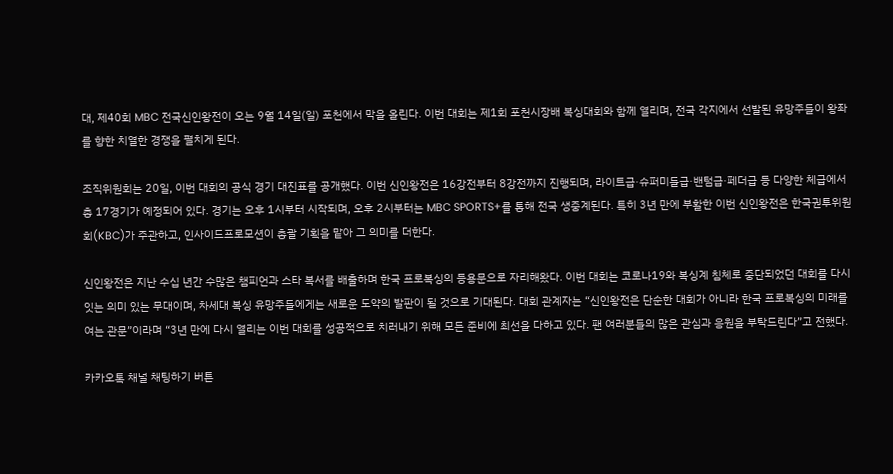대, 제40회 MBC 전국신인왕전이 오는 9월 14일(일) 포천에서 막을 올린다. 이번 대회는 제1회 포천시장배 복싱대회와 함께 열리며, 전국 각지에서 선발된 유망주들이 왕좌를 향한 치열한 경쟁을 펼치게 된다.

조직위원회는 20일, 이번 대회의 공식 경기 대진표를 공개했다. 이번 신인왕전은 16강전부터 8강전까지 진행되며, 라이트급·슈퍼미들급·밴텀급·페더급 등 다양한 체급에서 총 17경기가 예정되어 있다. 경기는 오후 1시부터 시작되며, 오후 2시부터는 MBC SPORTS+를 통해 전국 생중계된다. 특히 3년 만에 부활한 이번 신인왕전은 한국권투위원회(KBC)가 주관하고, 인사이드프로모션이 총괄 기획을 맡아 그 의미를 더한다.

신인왕전은 지난 수십 년간 수많은 챔피언과 스타 복서를 배출하며 한국 프로복싱의 등용문으로 자리해왔다. 이번 대회는 코로나19와 복싱계 침체로 중단되었던 대회를 다시 잇는 의미 있는 무대이며, 차세대 복싱 유망주들에게는 새로운 도약의 발판이 될 것으로 기대된다. 대회 관계자는 “신인왕전은 단순한 대회가 아니라 한국 프로복싱의 미래를 여는 관문”이라며 “3년 만에 다시 열리는 이번 대회를 성공적으로 치러내기 위해 모든 준비에 최선을 다하고 있다. 팬 여러분들의 많은 관심과 응원을 부탁드린다”고 전했다.

카카오톡 채널 채팅하기 버튼